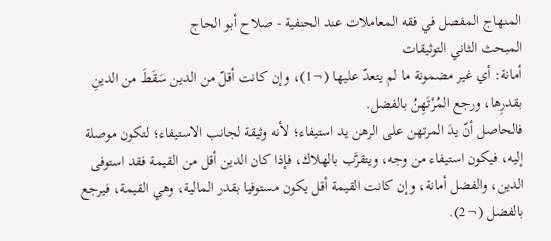المنهاج المفصل في فقه المعاملات عند الحنفية - صلاح أبو الحاج
المبحث الثاني التوثيقات
أمانة: أي غير مضمونة ما لم يتعدّ عليها (¬1)، وإن كانت أقلّ من الدين سَقَطَ من الدينِ بقدرِها، ورجع المُرْتَهِنُ بالفضل.
فالحاصل أنّ يدَ المرتهن على الرهن يد استيفاء؛ لأنه وثيقة لجانب الاستيفاء؛ لتكون موصلة إليه، فيكون استيفاء من وجه، ويتقرَّب بالهلاك، فإذا كان الدين أقل من القيمة فقد استوفى الدين، والفضل أمانة، وإن كانت القيمة أقل يكون مستوفيا بقدر المالية، وهي القيمة، فيرجع بالفضل (¬2).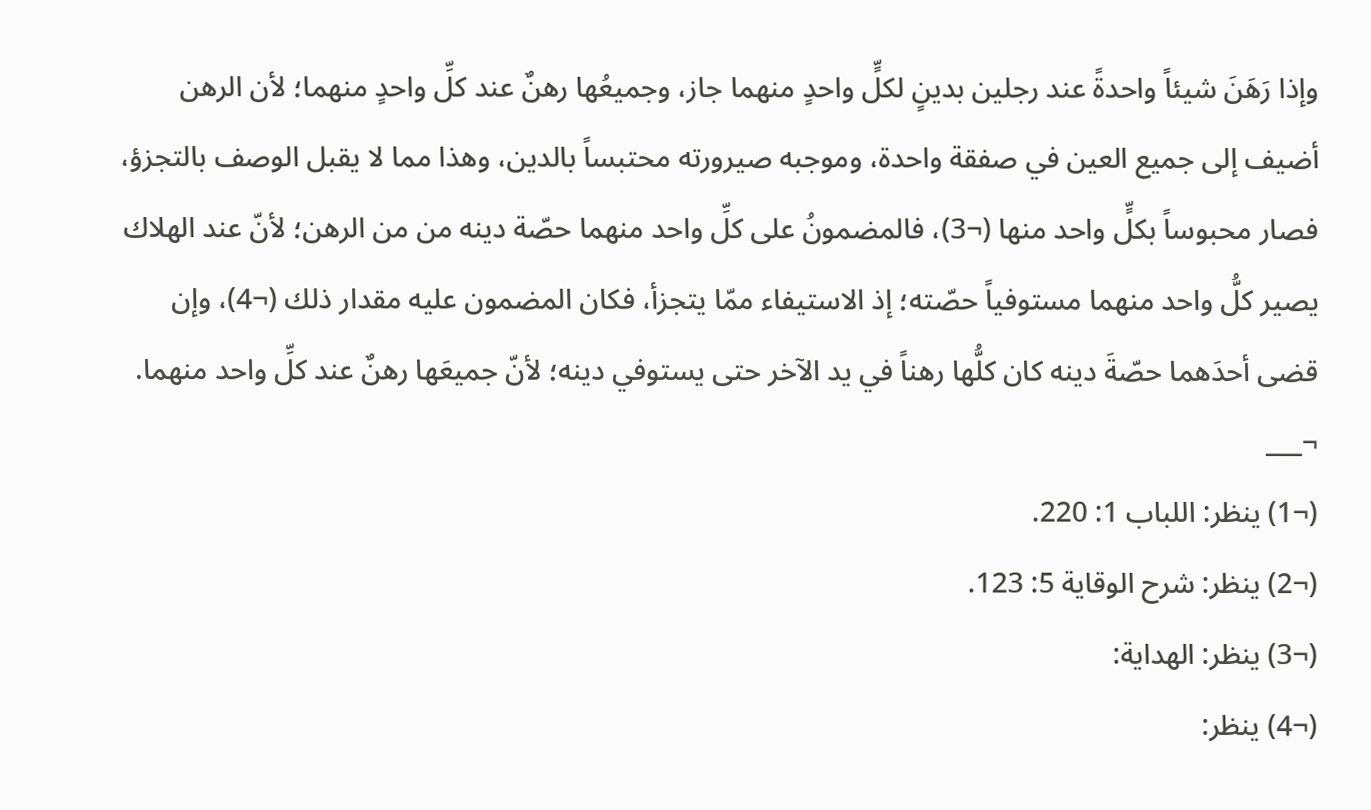وإذا رَهَنَ شيئاً واحدةً عند رجلين بدينٍ لكلٍّ واحدٍ منهما جاز، وجميعُها رهنٌ عند كلِّ واحدٍ منهما؛ لأن الرهن أضيف إلى جميع العين في صفقة واحدة، وموجبه صيرورته محتبساً بالدين، وهذا مما لا يقبل الوصف بالتجزؤ، فصار محبوساً بكلٍّ واحد منها (¬3)، فالمضمونُ على كلِّ واحد منهما حصّة دينه من من الرهن؛ لأنّ عند الهلاك يصير كلُّ واحد منهما مستوفياً حصّته؛ إذ الاستيفاء ممّا يتجزأ، فكان المضمون عليه مقدار ذلك (¬4)، وإن قضى أحدَهما حصّةَ دينه كان كلُّها رهناً في يد الآخر حتى يستوفي دينه؛ لأنّ جميعَها رهنٌ عند كلِّ واحد منهما.
¬___
(¬1) ينظر: اللباب 1: 220.
(¬2) ينظر: شرح الوقاية 5: 123.
(¬3) ينظر: الهداية:
(¬4) ينظر: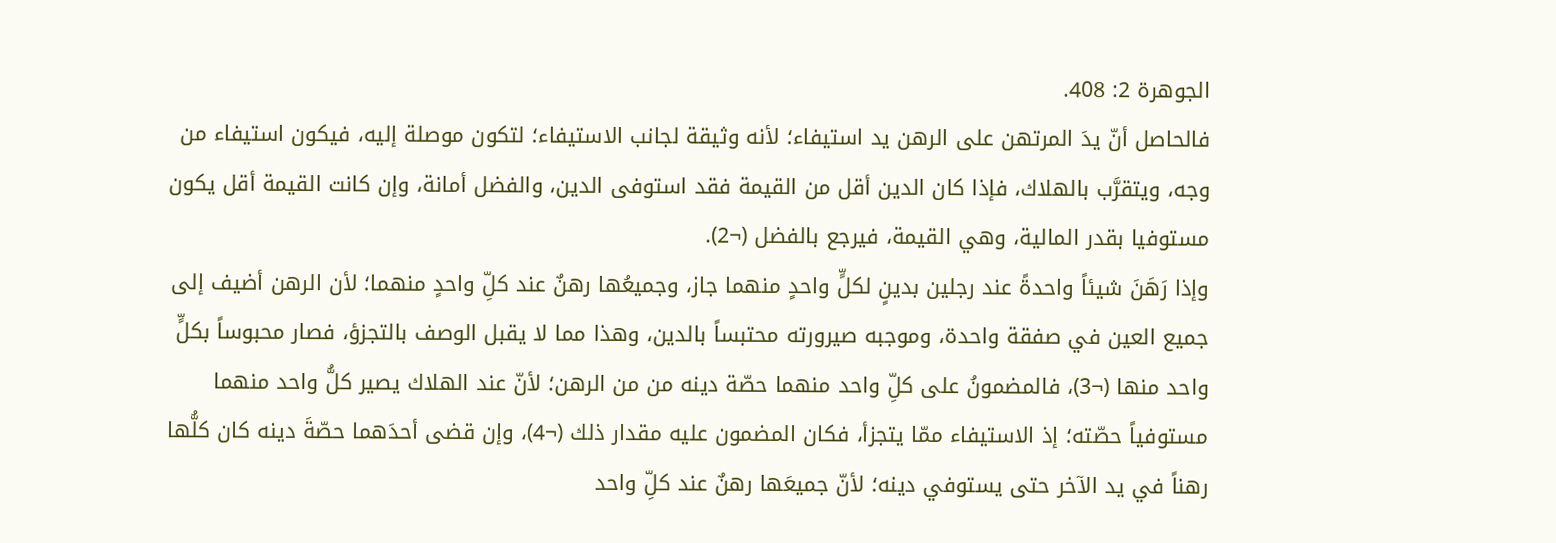الجوهرة 2: 408.
فالحاصل أنّ يدَ المرتهن على الرهن يد استيفاء؛ لأنه وثيقة لجانب الاستيفاء؛ لتكون موصلة إليه، فيكون استيفاء من وجه، ويتقرَّب بالهلاك، فإذا كان الدين أقل من القيمة فقد استوفى الدين، والفضل أمانة، وإن كانت القيمة أقل يكون مستوفيا بقدر المالية، وهي القيمة، فيرجع بالفضل (¬2).
وإذا رَهَنَ شيئاً واحدةً عند رجلين بدينٍ لكلٍّ واحدٍ منهما جاز، وجميعُها رهنٌ عند كلِّ واحدٍ منهما؛ لأن الرهن أضيف إلى جميع العين في صفقة واحدة، وموجبه صيرورته محتبساً بالدين، وهذا مما لا يقبل الوصف بالتجزؤ، فصار محبوساً بكلٍّ واحد منها (¬3)، فالمضمونُ على كلِّ واحد منهما حصّة دينه من من الرهن؛ لأنّ عند الهلاك يصير كلُّ واحد منهما مستوفياً حصّته؛ إذ الاستيفاء ممّا يتجزأ، فكان المضمون عليه مقدار ذلك (¬4)، وإن قضى أحدَهما حصّةَ دينه كان كلُّها رهناً في يد الآخر حتى يستوفي دينه؛ لأنّ جميعَها رهنٌ عند كلِّ واحد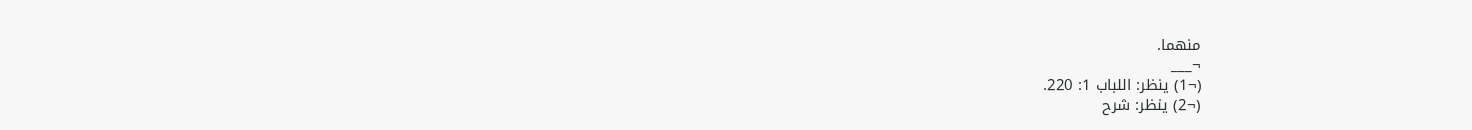منهما.
¬___
(¬1) ينظر: اللباب 1: 220.
(¬2) ينظر: شرح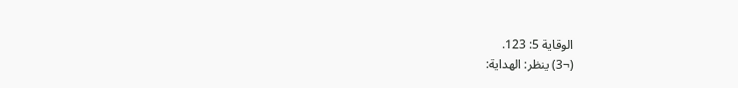الوقاية 5: 123.
(¬3) ينظر: الهداية: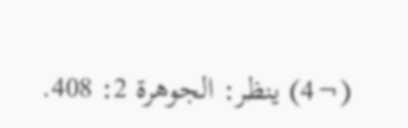(¬4) ينظر: الجوهرة 2: 408.